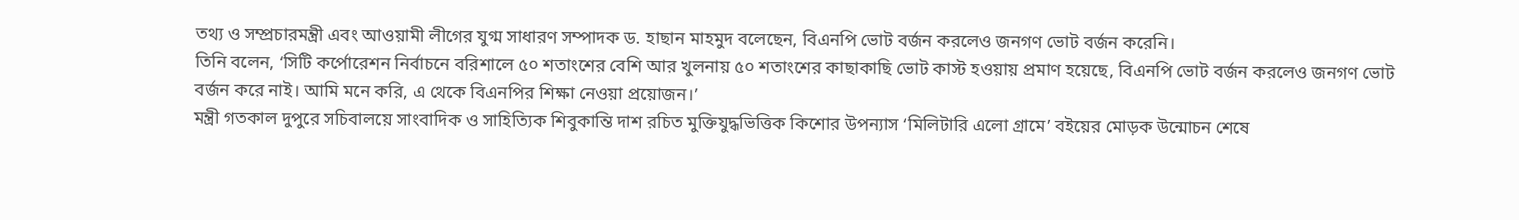তথ্য ও সম্প্রচারমন্ত্রী এবং আওয়ামী লীগের যুগ্ম সাধারণ সম্পাদক ড. হাছান মাহমুদ বলেছেন, বিএনপি ভোট বর্জন করলেও জনগণ ভোট বর্জন করেনি।
তিনি বলেন, ‘সিটি কর্পোরেশন নির্বাচনে বরিশালে ৫০ শতাংশের বেশি আর খুলনায় ৫০ শতাংশের কাছাকাছি ভোট কাস্ট হওয়ায় প্রমাণ হয়েছে, বিএনপি ভোট বর্জন করলেও জনগণ ভোট বর্জন করে নাই। আমি মনে করি, এ থেকে বিএনপির শিক্ষা নেওয়া প্রয়োজন।’
মন্ত্রী গতকাল দুপুরে সচিবালয়ে সাংবাদিক ও সাহিত্যিক শিবুকান্তি দাশ রচিত মুক্তিযুদ্ধভিত্তিক কিশোর উপন্যাস ‘মিলিটারি এলো গ্রামে’ বইয়ের মোড়ক উন্মোচন শেষে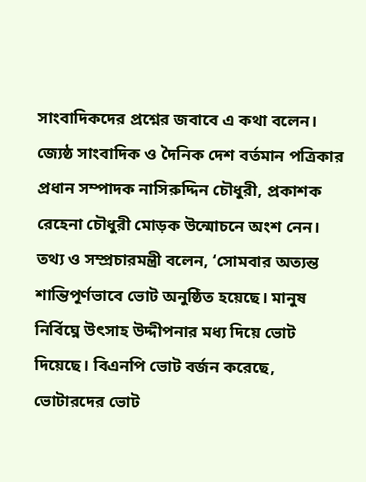সাংবাদিকদের প্রশ্নের জবাবে এ কথা বলেন। জ্যেষ্ঠ সাংবাদিক ও দৈনিক দেশ বর্তমান পত্রিকার প্রধান সম্পাদক নাসিরুদ্দিন চৌধুরী, প্রকাশক রেহেনা চৌধুরী মোড়ক উন্মোচনে অংশ নেন।
তথ্য ও সম্প্রচারমন্ত্রী বলেন, ‘সোমবার অত্যন্ত শান্তিপূর্ণভাবে ভোট অনুষ্ঠিত হয়েছে। মানুষ নির্বিঘ্নে উৎসাহ উদ্দীপনার মধ্য দিয়ে ভোট দিয়েছে। বিএনপি ভোট বর্জন করেছে, ভোটারদের ভোট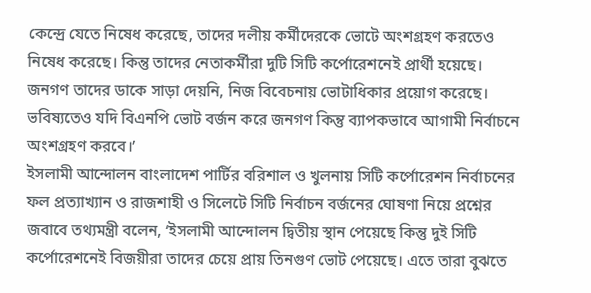কেন্দ্রে যেতে নিষেধ করেছে, তাদের দলীয় কর্মীদেরকে ভোটে অংশগ্রহণ করতেও নিষেধ করেছে। কিন্তু তাদের নেতাকর্মীরা দুটি সিটি কর্পোরেশনেই প্রার্থী হয়েছে। জনগণ তাদের ডাকে সাড়া দেয়নি, নিজ বিবেচনায় ভোটাধিকার প্রয়োগ করেছে। ভবিষ্যতেও যদি বিএনপি ভোট বর্জন করে জনগণ কিন্তু ব্যাপকভাবে আগামী নির্বাচনে অংশগ্রহণ করবে।’
ইসলামী আন্দোলন বাংলাদেশ পার্টির বরিশাল ও খুলনায় সিটি কর্পোরেশন নির্বাচনের ফল প্রত্যাখ্যান ও রাজশাহী ও সিলেটে সিটি নির্বাচন বর্জনের ঘোষণা নিয়ে প্রশ্নের জবাবে তথ্যমন্ত্রী বলেন, ‘ইসলামী আন্দোলন দ্বিতীয় স্থান পেয়েছে কিন্তু দুই সিটি কর্পোরেশনেই বিজয়ীরা তাদের চেয়ে প্রায় তিনগুণ ভোট পেয়েছে। এতে তারা বুঝতে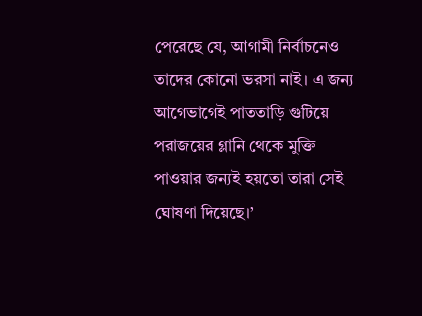পেরেছে যে, আগামী নির্বাচনেও তাদের কোনো ভরসা নাই। এ জন্য আগেভাগেই পাততাড়ি গুটিয়ে পরাজয়ের গ্লানি থেকে মুক্তি পাওয়ার জন্যই হয়তো তারা সেই ঘোষণা দিয়েছে।’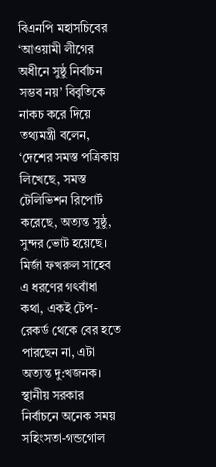বিএনপি মহাসচিবের ‘আওয়ামী লীগের অধীনে সুষ্ঠু নির্বাচন সম্ভব নয়’ বিবৃতিকে নাকচ করে দিয়ে তথ্যমন্ত্রী বলেন, ‘দেশের সমস্ত পত্রিকায় লিখেছে, সমস্ত টেলিভিশন রিপোর্ট করেছে, অত্যন্ত সুষ্ঠু, সুন্দর ভোট হয়েছে। মির্জা ফখরুল সাহেব এ ধরণের গৎবাঁধা কথা, একই টেপ-রেকর্ড থেকে বের হতে পারছেন না, এটা অত্যন্ত দু:খজনক। স্থানীয় সরকার নির্বাচনে অনেক সময় সহিংসতা-গন্ডগোল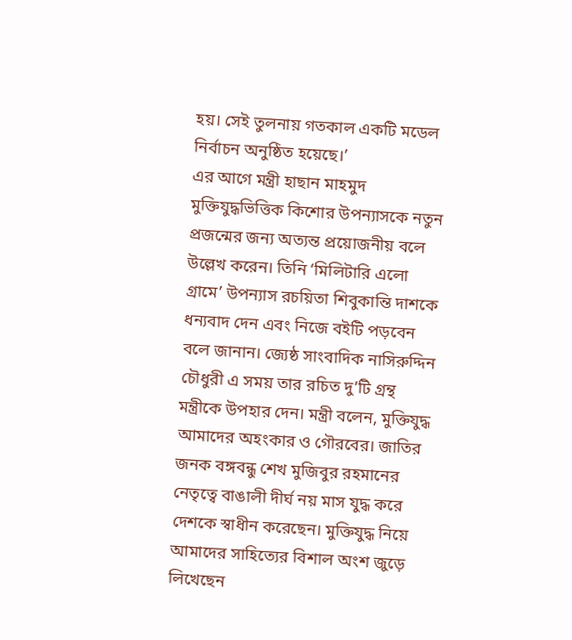হয়। সেই তুলনায় গতকাল একটি মডেল নির্বাচন অনুষ্ঠিত হয়েছে।’
এর আগে মন্ত্রী হাছান মাহমুদ মুক্তিযুদ্ধভিত্তিক কিশোর উপন্যাসকে নতুন প্রজন্মের জন্য অত্যন্ত প্রয়োজনীয় বলে উল্লেখ করেন। তিনি ‘মিলিটারি এলো গ্রামে’ উপন্যাস রচয়িতা শিবুকান্তি দাশকে ধন্যবাদ দেন এবং নিজে বইটি পড়বেন বলে জানান। জ্যেষ্ঠ সাংবাদিক নাসিরুদ্দিন চৌধুরী এ সময় তার রচিত দু’টি গ্রন্থ মন্ত্রীকে উপহার দেন। মন্ত্রী বলেন, মুক্তিযুদ্ধ আমাদের অহংকার ও গৌরবের। জাতির জনক বঙ্গবন্ধু শেখ মুজিবুর রহমানের নেতৃত্বে বাঙালী দীর্ঘ নয় মাস যুদ্ধ করে দেশকে স্বাধীন করেছেন। মুক্তিযুদ্ধ নিয়ে আমাদের সাহিত্যের বিশাল অংশ জুড়ে লিখেছেন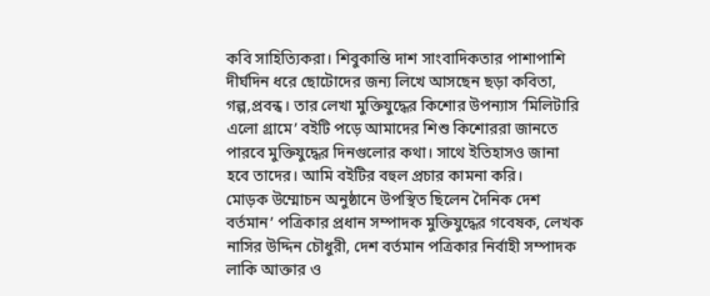কবি সাহিত্যিকরা। শিবুকান্তি দাশ সাংবাদিকতার পাশাপাশি দীর্ঘদিন ধরে ছোটোদের জন্য লিখে আসছেন ছড়া কবিতা, গল্প,প্রবন্ধ। তার লেখা মুক্তিযুদ্ধের কিশোর উপন্যাস ‘মিলিটারি এলো গ্রামে’ বইটি পড়ে আমাদের শিশু কিশোররা জানতে পারবে মুক্তিযুদ্ধের দিনগুলোর কথা। সাথে ইতিহাসও জানা হবে তাদের। আমি বইটির বহুল প্রচার কামনা করি।
মোড়ক উম্মোচন অনুষ্ঠানে উপস্থিত ছিলেন দৈনিক দেশ বর্তমান’ পত্রিকার প্রধান সম্পাদক মুক্তিযুদ্ধের গবেষক, লেখক নাসির উদ্দিন চৌধুরী, দেশ বর্তমান পত্রিকার নির্বাহী সম্পাদক লাকি আক্তার ও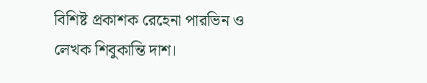বিশিষ্ট প্রকাশক রেহেনা পারভিন ও লেখক শিবুকান্তি দাশ।